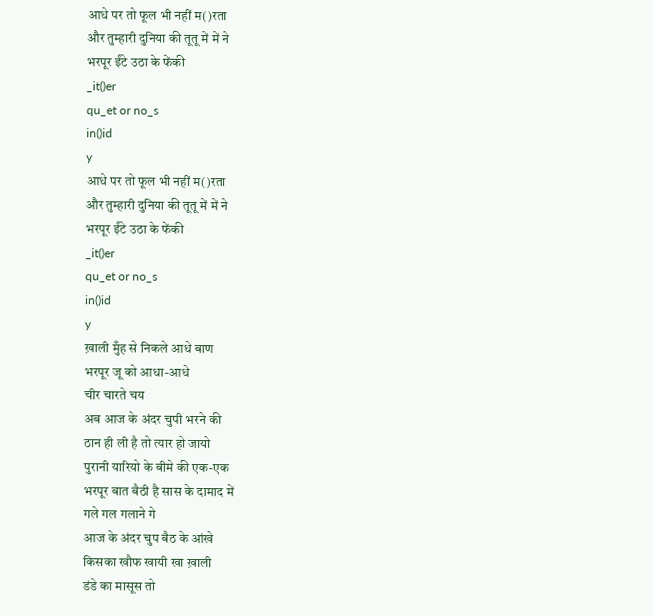आधे पर तो फूल भी नहीं म()रता
और तुम्हारी दुनिया की तूतू में में ने
भरपूर ईंटे उठा के फेंकी
_it()er
qu_et or no_s
in()id
y
आधे पर तो फूल भी नहीं म()रता
और तुम्हारी दुनिया की तूतू में में ने
भरपूर ईंटे उठा के फेंकी
_it()er
qu_et or no_s
in()id
y
ख़ाली मुँह से निकले आधे बाण
भरपूर जू को आधा-आधे
चीर चारते चय
अब आज के अंदर चुपी भरने की
ठान ही ली है तो त्यार हो जायो
पुरानी यारियो के बीमे की एक-एक
भरपूर बात बैठी है सास के दामाद में
गले गल गलाने गे
आज के अंदर चुप बैठ के आंखे
किसका खौफ खायी खा ख़ाली
डंडे का मासूस तो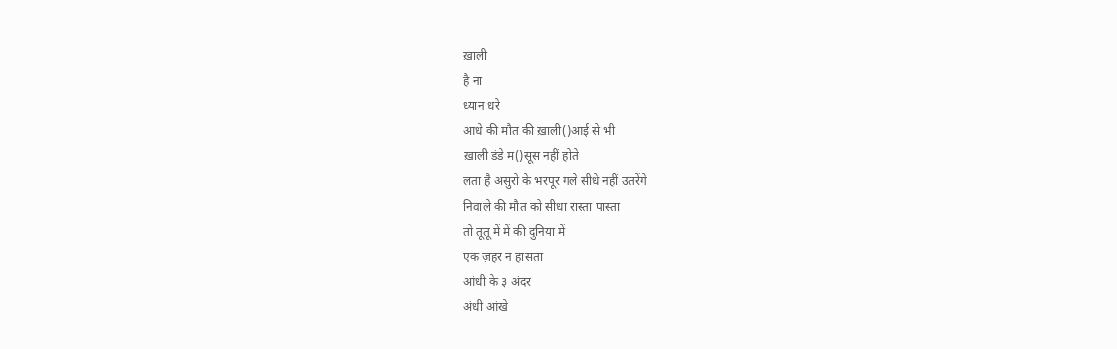ख़ाली
है ना
ध्यान धरे
आधे की मौत की ख़ाली()आई से भी
ख़ाली डंडे म()सूस नहीं होते
लता है असुरो के भरपूर गले सीधे नहीं उतरेंगे
निवाले की मौत को सीधा रास्ता पास्ता
तो तूतू में में की दुनिया में
एक ज़हर न हासता
आंधी के ३ अंदर
अंधी आंखे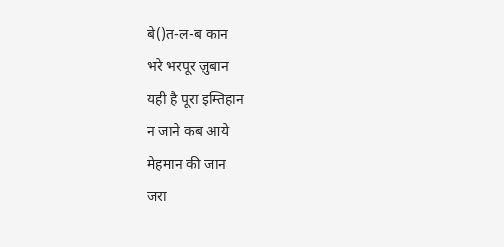बे()त-ल-ब कान
भरे भरपूर ज़ुबान
यही है पूरा इम्तिहान
न जाने कब आये
मेहमान की जान
जरा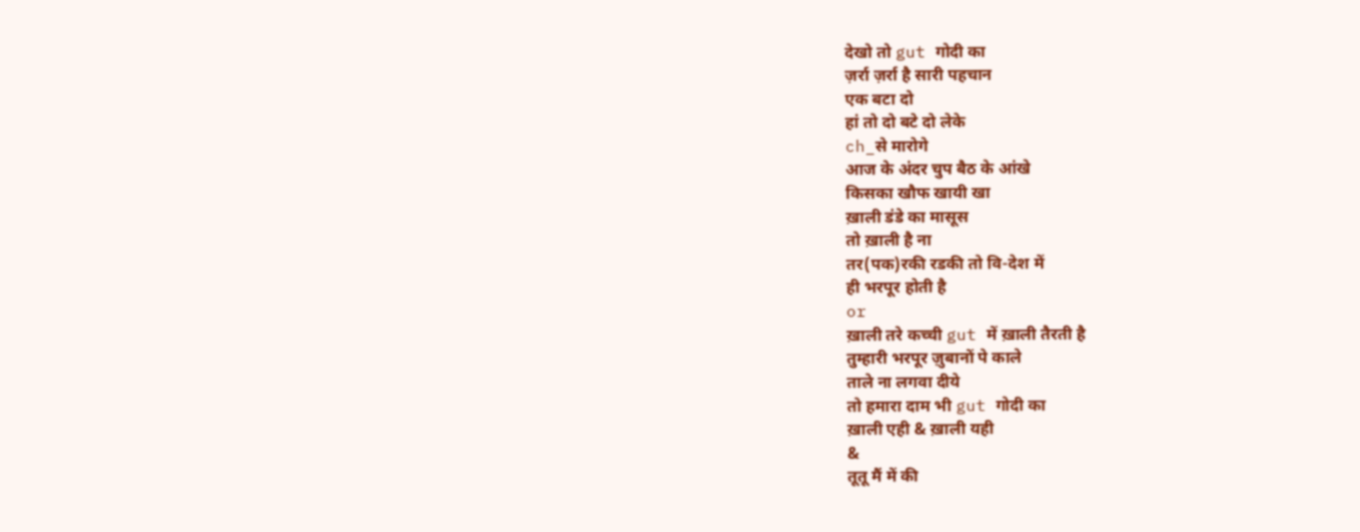देखो तो gut गोदी का
ज़र्रा ज़र्रा है सारी पहचान
एक बटा दो
हां तो दो बटे दो लेके
ch_से मारोगे
आज के अंदर चुप बैठ के आंखे
किसका खौफ खायी खा
ख़ाली डंडे का मासूस
तो ख़ाली है ना
तर(पक)रकी रडकी तो वि-देश में
ही भरपूर होती है
or
ख़ाली तरे कच्ची gut में ख़ाली तैरती है
तुम्हारी भरपूर ज़ुबानों पे काले
ताले ना लगवा दीये
तो हमारा दाम भी gut गोदी का
ख़ाली एही & ख़ाली यही
&
तूतू मैं में की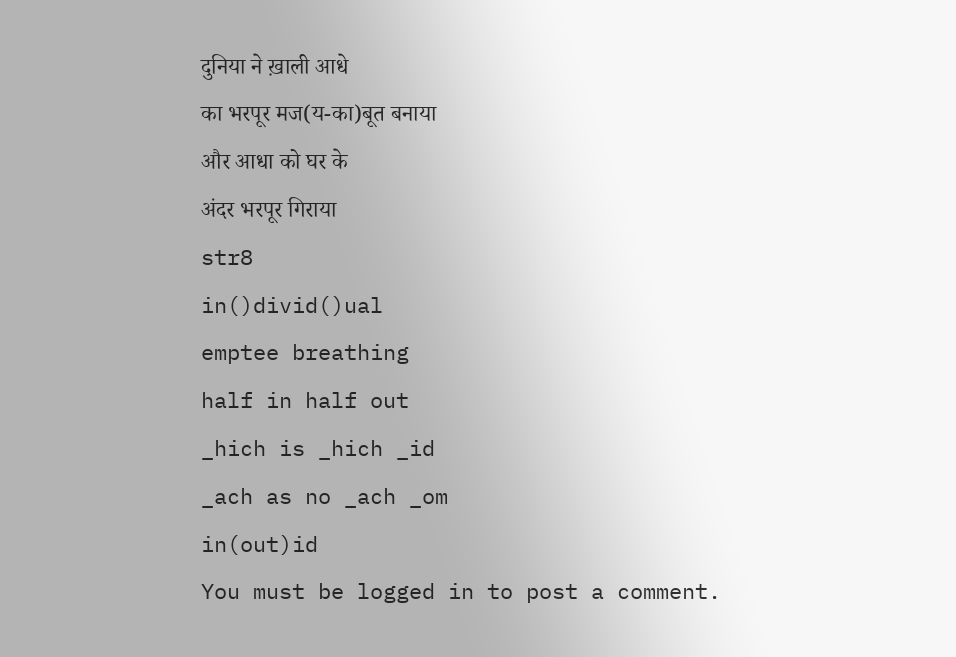दुनिया ने ख़ाली आधे
का भरपूर मज(य-का)बूत बनाया
और आधा को घर के
अंदर भरपूर गिराया
str8
in()divid()ual
emptee breathing
half in half out
_hich is _hich _id
_ach as no _ach _om
in(out)id
You must be logged in to post a comment.